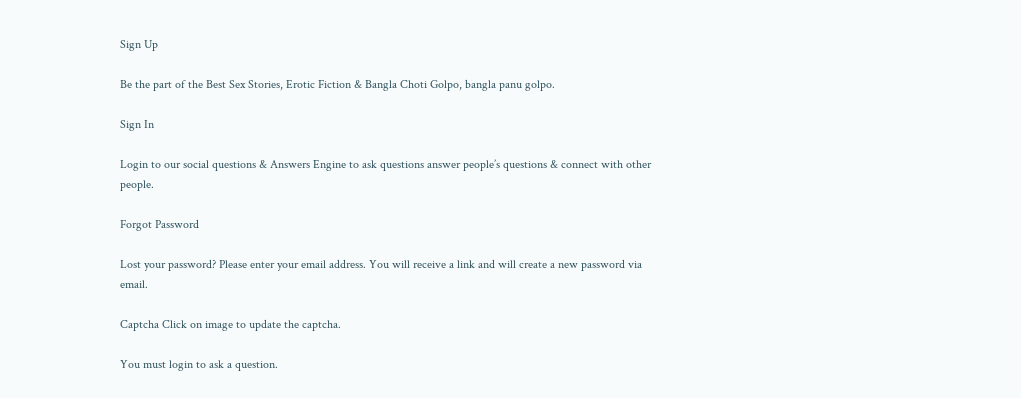Sign Up

Be the part of the Best Sex Stories, Erotic Fiction & Bangla Choti Golpo, bangla panu golpo.

Sign In

Login to our social questions & Answers Engine to ask questions answer people’s questions & connect with other people.

Forgot Password

Lost your password? Please enter your email address. You will receive a link and will create a new password via email.

Captcha Click on image to update the captcha.

You must login to ask a question.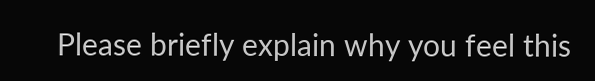Please briefly explain why you feel this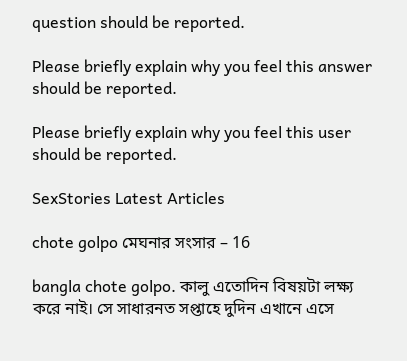question should be reported.

Please briefly explain why you feel this answer should be reported.

Please briefly explain why you feel this user should be reported.

SexStories Latest Articles

chote golpo মেঘনার সংসার – 16

bangla chote golpo. কালু এতোদিন বিষয়টা লক্ষ্য করে নাই। সে সাধারনত সপ্তাহে দুদিন এখানে এসে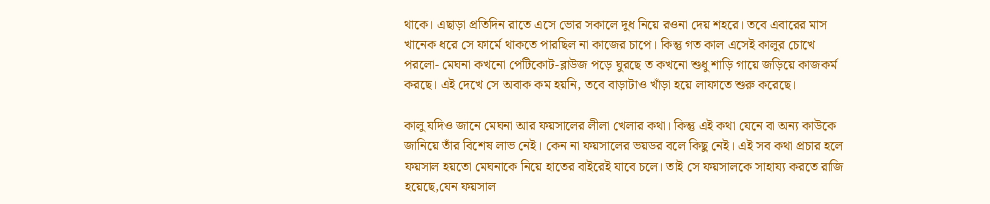থাকে। এছাড়া প্রতিদিন রাতে এসে ভোর সকালে দুধ নিয়ে রওনা দেয় শহরে। তবে এবারের মাস খানেক ধরে সে ফার্মে থাকতে পারছিল না কাজের চাপে। কিন্তু গত কাল এসেই কালুর চোখে পরলো- মেঘনা কখনো পেটিকোট-ব্লাউজ পড়ে ঘুরছে ত কখনো শুধু শাড়ি গায়ে জড়িয়ে কাজকর্ম করছে। এই দেখে সে অবাক কম হয়নি, তবে বাড়াটাও খাঁড়া হয়ে লাফাতে শুরু করেছে।

কালু যদিও জানে মেঘনা আর ফয়সালের লীলা খেলার কথা। কিন্তু এই কথা যেনে বা অন্য কাউকে জানিয়ে তাঁর বিশেষ লাভ নেই। কেন না ফয়সালের ভয়ডর বলে কিছু নেই। এই সব কথা প্রচার হলে ফয়সাল হয়তো মেঘনাকে নিয়ে হাতের বাইরেই যাবে চলে। তাই সে ফয়সালকে সাহায্য করতে রাজি হয়েছে,যেন ফয়সাল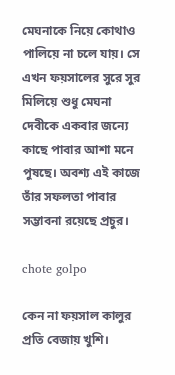মেঘনাকে নিয়ে কোথাও পালিয়ে না চলে যায়। সে এখন ফয়সালের সুরে সুর মিলিয়ে শুধু মেঘনা দেবীকে একবার জন্যে কাছে পাবার আশা মনে পুষছে। অবশ্য এই কাজে তাঁর সফলতা পাবার সম্ভাবনা রয়েছে প্রচুর।

chote golpo

কেন না ফয়সাল কালুর প্রতি বেজায় খুশি।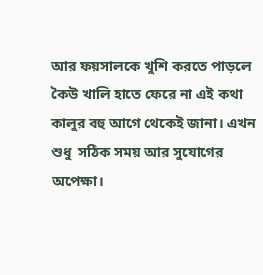আর ফয়সালকে খুশি করতে পাড়লে কৈউ খালি হাতে ফেরে না এই কথা কালুর বহু আগে থেকেই জানা। এখন শুধু  সঠিক সময় আর সুযোগের অপেক্ষা।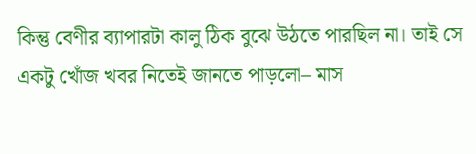কিন্তু বেণীর ব্যাপারটা কালু ঠিক বুঝে উঠতে পারছিল না। তাই সে একটু খোঁজ খবর নিতেই জানতে পাড়লো– মাস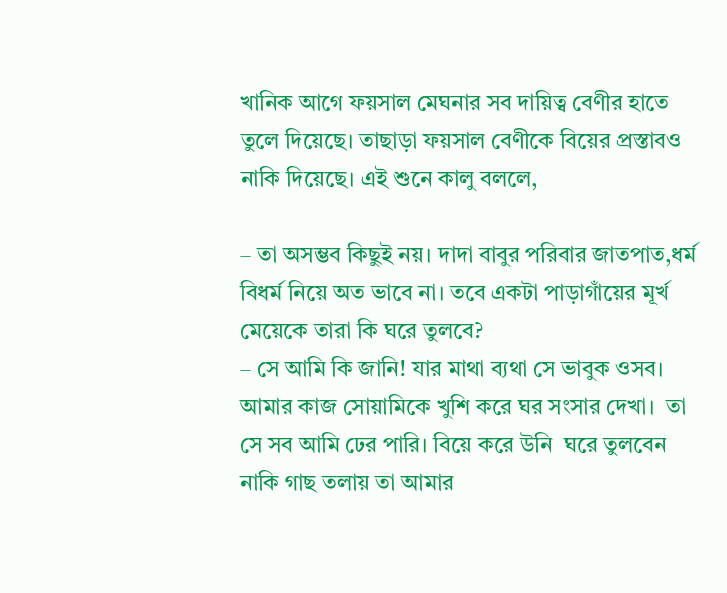খানিক আগে ফয়সাল মেঘনার সব দায়িত্ব বেণীর হাতে তুলে দিয়েছে। তাছাড়া ফয়সাল বেণীকে বিয়ের প্রস্তাবও নাকি দিয়েছে। এই শুনে কালু বললে,

– তা অসম্ভব কিছুই নয়। দাদা বাবুর পরিবার জাতপাত,ধর্ম বিধর্ম নিয়ে অত ভাবে না। তবে একটা পাড়াগাঁয়ের মূর্খ মেয়েকে তারা কি ঘরে তুলবে?
– সে আমি কি জানি! যার মাথা ব্যথা সে ভাবুক ওসব। আমার কাজ সোয়ামিকে খুশি করে ঘর সংসার দেখা।  তা সে সব আমি ঢের পারি। বিয়ে করে উনি  ঘরে তুলবেন নাকি গাছ তলায় তা আমার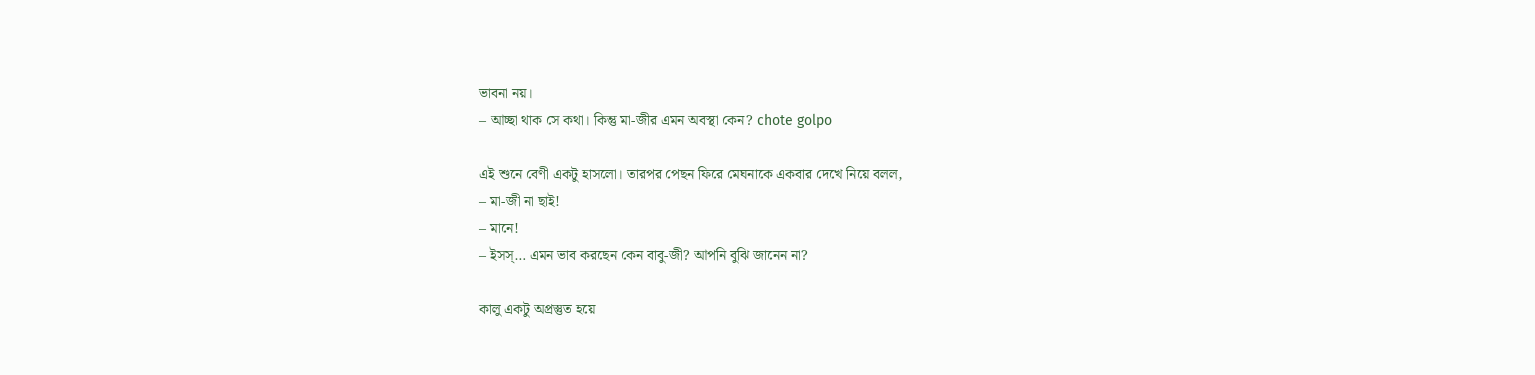ভাবনা নয়।
– আচ্ছা থাক সে কথা। কিন্তু মা-জীর এমন অবস্থা কেন? chote golpo

এই শুনে বেণী একটু হাসলো। তারপর পেছন ফিরে মেঘনাকে একবার দেখে নিয়ে বলল,
– মা-জী না ছাই!
– মানে!
– ইসস্… এমন ভাব করছেন কেন বাবু-জী? আপনি বুঝি জানেন না?

কালু একটু অপ্রস্তুত হয়ে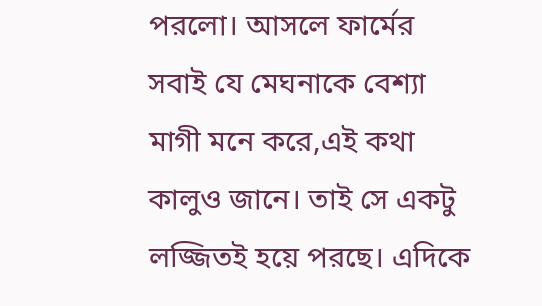পরলো। আসলে ফার্মের সবাই যে মেঘনাকে বেশ্যা মাগী মনে করে,এই কথা কালুও জানে। তাই সে একটু লজ্জিতই হয়ে পরছে। এদিকে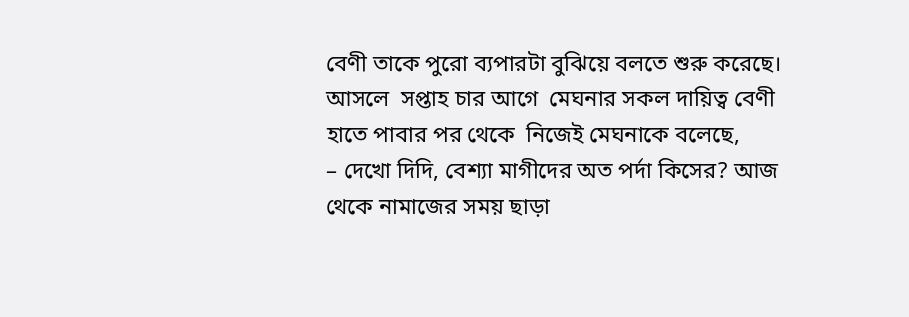বেণী তাকে পুরো ব্যপারটা বুঝিয়ে বলতে শুরু করেছে।
আসলে  সপ্তাহ চার আগে  মেঘনার সকল দায়িত্ব বেণী হাতে পাবার পর থেকে  নিজেই মেঘনাকে বলেছে,
– দেখো দিদি, বেশ্যা মাগীদের অত পর্দা কিসের? আজ থেকে নামাজের সময় ছাড়া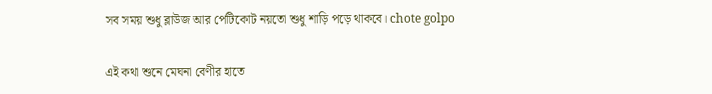সব সময় শুধু ব্লাউজ আর পেটিকোট নয়তো শুধু শাড়ি পড়ে থাকবে। chote golpo

এই কথা শুনে মেঘনা বেণীর হাতে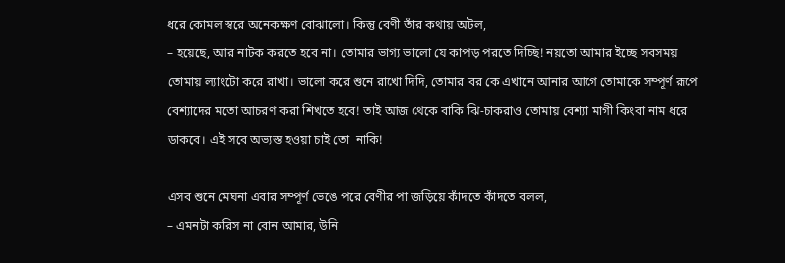ধরে কোমল স্বরে অনেকক্ষণ বোঝালো। কিন্তু বেণী তাঁর কথায় অটল,
– হয়েছে, আর নাটক করতে হবে না। তোমার ভাগ্য ভালো যে কাপড় পরতে দিচ্ছি! নয়তো আমার ইচ্ছে সবসময় তোমায় ল্যাংটো করে রাখা। ভালো করে শুনে রাখো দিদি, তোমার বর কে এখানে আনার আগে তোমাকে সম্পূর্ণ রূপে বেশ্যাদের মতো আচরণ করা শিখতে হবে! তাই আজ থেকে বাকি ঝি-চাকরাও তোমায় বেশ্যা মাগী কিংবা নাম ধরে ডাকবে। এই সবে অভ্যস্ত হওয়া চাই তো  নাকি!

এসব শুনে মেঘনা এবার সম্পূর্ণ ভেঙে পরে বেণীর পা জড়িয়ে কাঁদতে কাঁদতে বলল,
– এমনটা করিস না বোন আমার, উনি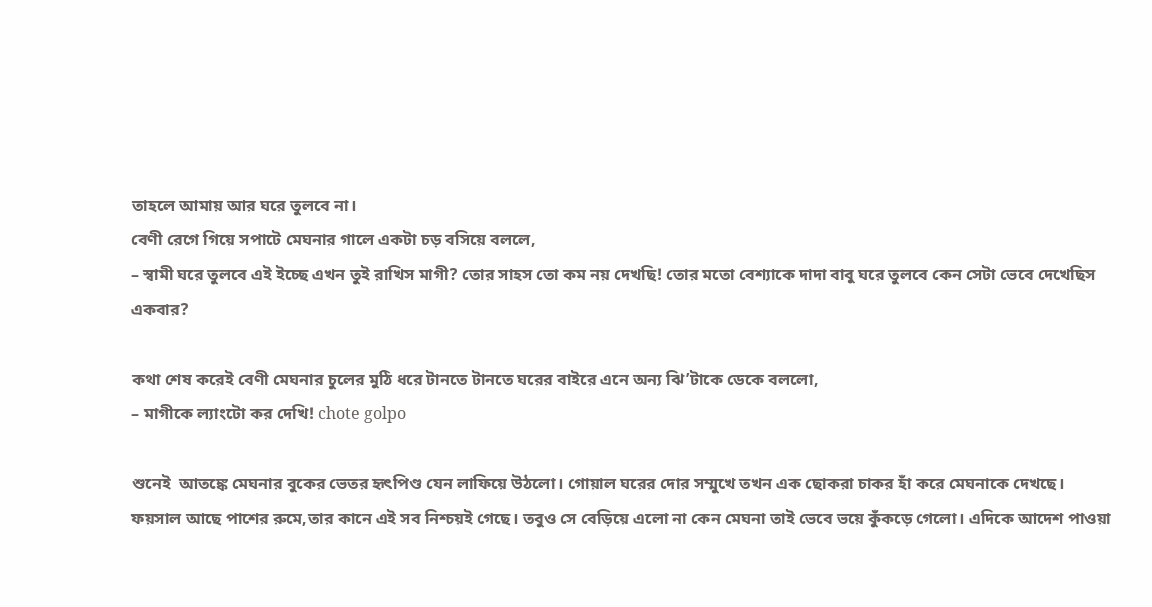তাহলে আমায় আর ঘরে তুলবে না।
বেণী রেগে গিয়ে সপাটে মেঘনার গালে একটা চড় বসিয়ে বললে,
– স্বামী ঘরে তুলবে এই ইচ্ছে এখন তুই রাখিস মাগী? তোর সাহস তো কম নয় দেখছি! তোর মতো বেশ্যাকে দাদা বাবু ঘরে তুলবে কেন সেটা ভেবে দেখেছিস একবার?

কথা শেষ করেই বেণী মেঘনার চুলের মুঠি ধরে টানতে টানতে ঘরের বাইরে এনে অন্য ঝি’টাকে ডেকে বললো,
– মাগীকে ল্যাংটো কর দেখি! chote golpo

শুনেই  আতঙ্কে মেঘনার বুকের ভেতর হৃৎপিণ্ড যেন লাফিয়ে উঠলো। গোয়াল ঘরের দোর সম্মুখে তখন এক ছোকরা চাকর হাঁ করে মেঘনাকে দেখছে। ফয়সাল আছে পাশের রুমে,তার কানে এই সব নিশ্চয়ই গেছে। তবুও সে বেড়িয়ে এলো না কেন মেঘনা তাই ভেবে ভয়ে কুঁকড়ে গেলো। এদিকে আদেশ পাওয়া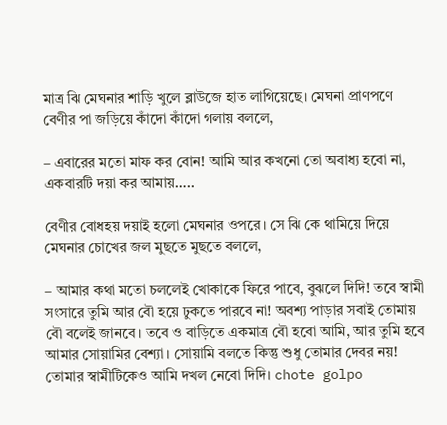মাত্র ঝি মেঘনার শাড়ি খুলে ব্লাউজে হাত লাগিয়েছে। মেঘনা প্রাণপণে বেণীর পা জড়িয়ে কাঁদো কাঁদো গলায় বললে,

– এবারের মতো মাফ কর বোন! আমি আর কখনো তো অবাধ্য হবো না, একবারটি দয়া কর আমায়…..

বেণীর বোধহয় দয়াই হলো মেঘনার ওপরে। সে ঝি কে থামিয়ে দিয়ে  মেঘনার চোখের জল মুছতে মুছতে বললে,

– আমার কথা মতো চললেই খোকাকে ফিরে পাবে, বুঝলে দিদি! তবে স্বামী সংসারে তুমি আর বৌ হয়ে ঢুকতে পারবে না! অবশ্য পাড়ার সবাই তোমায় বৌ বলেই জানবে। তবে ও বাড়িতে একমাত্র বৌ হবো আমি, আর তুমি হবে আমার সোয়ামির বেশ্যা। সোয়ামি বলতে কিন্তু শুধু তোমার দেবর নয়! তোমার স্বামীটিকেও আমি দখল নেবো দিদি। chote golpo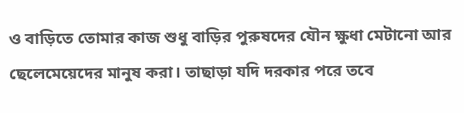ও বাড়িতে তোমার কাজ শুধু বাড়ির পুরুষদের যৌন ক্ষুধা মেটানো আর ছেলেমেয়েদের মানুষ করা। তাছাড়া যদি দরকার পরে তবে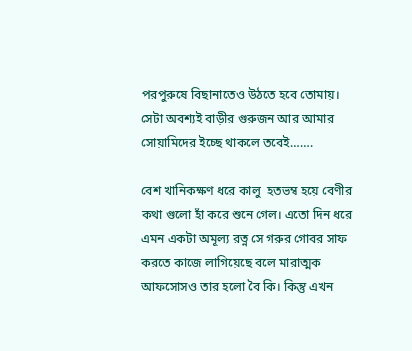পরপুরুষে বিছানাতেও উঠতে হবে তোমায়। সেটা অবশ্যই বাড়ীর গুরুজন আর আমার সোয়ামিদের ইচ্ছে থাকলে তবেই…….

বেশ খানিকক্ষণ ধরে কালু  হতভম্ব হয়ে বেণীর কথা গুলো হাঁ করে শুনে গেল। এতো দিন ধরে এমন একটা অমূল্য রত্ন সে গরুর গোবর সাফ করতে কাজে লাগিয়েছে বলে মারাত্মক আফসোসও তার হলো বৈ কি। কিন্তু এখন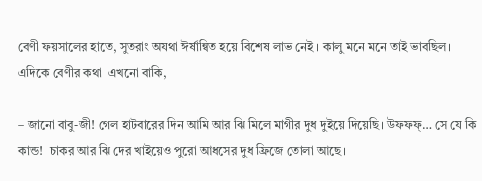বেণী ফয়সালের হাতে, সুতরাং অযথা ঈর্ষান্বিত হয়ে বিশেষ লাভ নেই । কালু মনে মনে তাই ভাবছিল। এদিকে বেণীর কথা  এখনো বাকি,

– জানো বাবু-জী! গেল হাটবারের দিন আমি আর ঝি মিলে মাগীর দুধ দুইয়ে দিয়েছি। উফফফ্… সে যে কি কান্ড!  চাকর আর ঝি দের খাইয়েও পুরো আধসের দুধ ফ্রিজে তোলা আছে।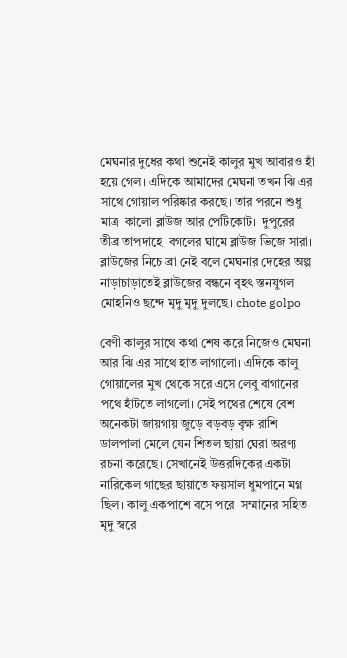মেঘনার দুধের কথা শুনেই কালুর মুখ আবারও হাঁ হয়ে গেল। এদিকে আমাদের মেঘনা তখন ঝি এর সাথে গোয়াল পরিষ্কার করছে। তার পরনে শুধু মাত্র  কালো ব্লাউজ আর পেটিকোট।  দুপুরের  তীব্র তাপদাহে  বগলের ঘামে ব্লাউজ ভিজে সারা। ব্লাউজের নিচে ব্রা নেই বলে মেঘনার দেহের অল্প নাড়াচাড়াতেই ব্লাউজের বন্ধনে বৃহৎ স্তনযুগল মোহনিও ছন্দে মৃদু মৃদু দুলছে। chote golpo

বেণী কালুর সাথে কথা শেষ করে নিজেও মেঘনা আর ঝি এর সাথে হাত লাগালো। এদিকে কালু গোয়ালের মুখ থেকে সরে এসে লেবু বাগানের পথে হাঁটতে লাগলো। সেই পথের শেষে বেশ অনেকটা জায়গায় জুড়ে বড়বড় বৃক্ষ রাশি ডালপালা মেলে যেন শিতল ছায়া ঘেরা অরণ্য রচনা করেছে। সেখানেই উত্তরদিকের একটা নারিকেল গাছের ছায়াতে ফয়সাল ধুমপানে মগ্ন ছিল। কালু একপাশে বসে পরে  সম্মানের সহিত মৃদু স্বরে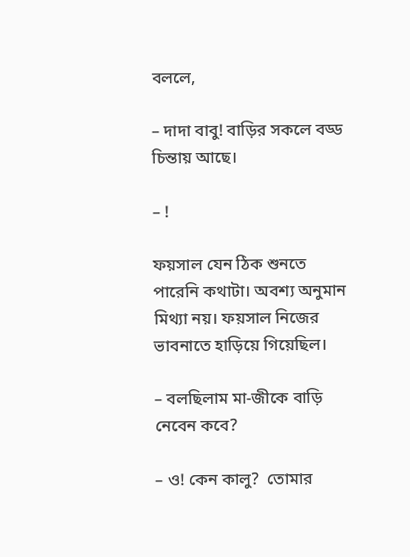বললে,

– দাদা বাবু! বাড়ির সকলে বড্ড চিন্তায় আছে।

– !

ফয়সাল যেন ঠিক শুনতে পারেনি কথাটা। অবশ্য অনুমান মিথ্যা নয়। ফয়সাল নিজের ভাবনাতে হাড়িয়ে গিয়েছিল।

– বলছিলাম মা-জীকে বাড়ি নেবেন কবে?

– ও! কেন কালু?  তোমার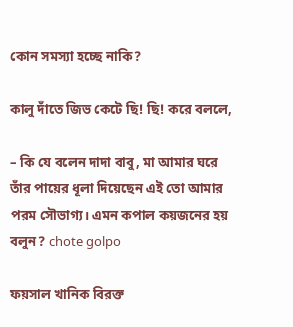কোন সমস্যা হচ্ছে নাকি?

কালু দাঁতে জিভ কেটে ছি! ছি! করে বললে,

– কি যে বলেন দাদা বাবু, মা আমার ঘরে তাঁর পায়ের ধূলা দিয়েছেন এই তো আমার পরম সৌভাগ্য। এমন কপাল কয়জনের হয় বলুন? chote golpo

ফয়সাল খানিক বিরক্ত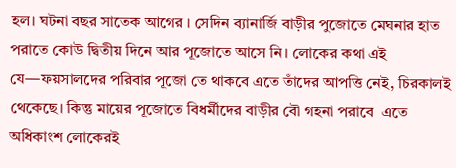হল। ঘটনা বছর সাতেক আগের‌ । সেদিন ব্যানার্জি বাড়ীর পুজোতে মেঘনার হাত পরাতে কোউ দ্বিতীয় দিনে আর পূজোতে আসে নি। লোকের কথা এই যে—ফয়সালদের পরিবার পূজো তে থাকবে এতে তাঁদের আপত্তি নেই, চিরকালই থেকেছে। কিন্তু মায়ের পূজোতে বিধর্মীদের বাড়ীর বৌ গহনা পরাবে  এতে অধিকাংশ লোকেরই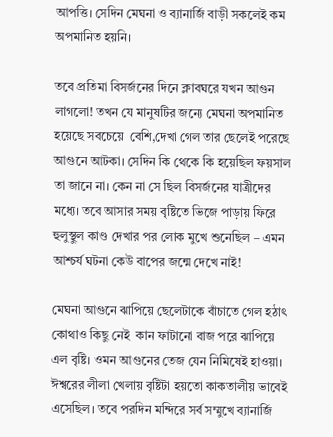আপত্তি। সেদিন মেঘনা ও ব্যানার্জি বাড়ী সকলেই কম অপমানিত হয়নি।

তবে প্রতিমা বিসর্জনের দিনে ক্লাবঘরে যখন আগুন লাগলো! তখন যে মানুষটির জন্যে মেঘনা অপমানিত হয়েছে সবচেয়ে  বেশি,দেখা গেল তার ছেলেই পরেছে আগুনে আটকা। সেদিন কি থেকে কি হয়েছিল ফয়সাল তা জানে না। কেন না সে ছিল বিসর্জনের যাত্রীদের মধ্যে। তবে আসার সময় বৃষ্টিতে ভিজে পাড়ায় ফিরে  হুলুস্থুল কাণ্ড দেখার পর লোক মুখে শুনেছিল – এমন আশ্চর্য ঘটনা কেউ বাপের জন্মে দেখে নাই!

মেঘনা আগুনে ঝাপিয়ে ছেলেটাকে বাঁচাতে গেল হঠাৎ কোথাও কিছু নেই  কান ফাটানো বাজ পরে ঝাপিয়ে এল বৃষ্টি। ওমন আগুনের তেজ যেন নিমিষেই হাওয়া। ঈশ্বরের লীলা খেলায় বৃষ্টিটা হয়তো কাকতালীয় ভাবেই এসেছিল। তবে পরদিন মন্দিরে সর্ব সম্মুখে ব্যানার্জি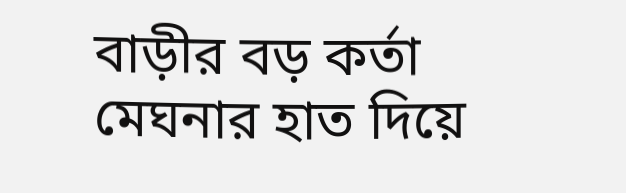বাড়ীর বড় কর্তা মেঘনার হাত দিয়ে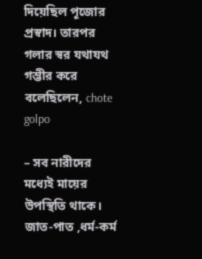দিয়েছিল পূজোর প্রস্বাদ। তারপর গলার স্বর যথাযথ গম্ভীর করে বলেছিলেন, chote golpo

– সব নারীদের মধ্যেই মায়ের উপস্থিতি থাকে। জাত-পাত ,ধর্ম-কর্ম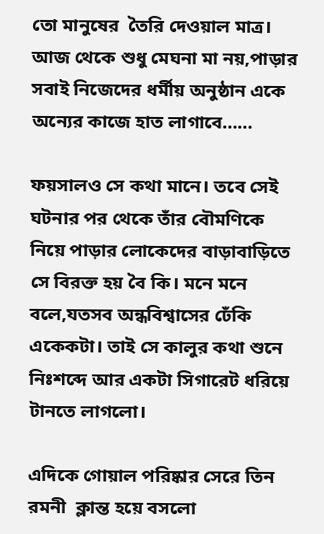তো মানুষের  তৈরি দেওয়াল মাত্র। আজ থেকে শুধু মেঘনা মা নয়,পাড়ার সবাই নিজেদের ধর্মীয় অনুষ্ঠান একে অন্যের কাজে হাত লাগাবে……

ফয়সালও সে কথা মানে। তবে সেই ঘটনার পর থেকে তাঁর বৌমণিকে নিয়ে পাড়ার লোকেদের বাড়াবাড়িতে সে বিরক্ত হয় বৈ কি। মনে মনে বলে,যতসব অন্ধবিশ্বাসের ঢেঁকি একেকটা। তাই সে কালুর কথা শুনে নিঃশব্দে আর একটা সিগারেট ধরিয়ে টানতে লাগলো।

এদিকে গোয়াল পরিষ্কার সেরে তিন রমনী  ক্লান্ত হয়ে বসলো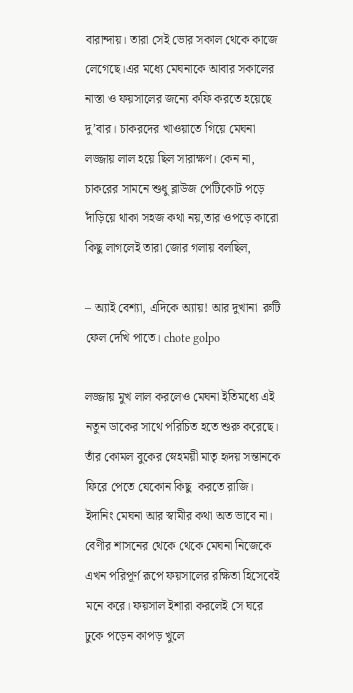বারান্দায়। তারা সেই ভোর সকাল থেকে কাজে লেগেছে।এর মধ্যে মেঘনাকে আবার সকালের নাস্তা ও ফয়সালের জন্যে কফি করতে হয়েছে দু’বার। চাকরদের খাওয়াতে গিয়ে মেঘনা লজ্জায় লাল হয়ে ছিল সারাক্ষণ। কেন না, চাকরের সামনে শুধু ব্লাউজ পেটিকোট পড়ে দাঁড়িয়ে থাকা সহজ কথা নয়,তার ওপড়ে কারো কিছু লাগলেই তারা জোর গলায় বলছিল,

– অ্যাই বেশ্যা, এদিকে অ্যায়! আর দুখানা  রুটি ফেল দেখি পাতে। chote golpo

লজ্জায় মুখ লাল করলেও মেঘনা ইতিমধ্যে এই নতুন ডাকের সাথে পরিচিত হতে শুরু করেছে। তাঁর কোমল বুকের স্নেহময়ী মাতৃ হৃদয় সন্তানকে ফিরে পেতে যেকোন কিছু  করতে রাজি। ইদানিং মেঘনা আর স্বামীর কথা অত ভাবে না। বেণীর শাসনের থেকে থেকে মেঘনা নিজেকে এখন পরিপূর্ণ রূপে ফয়সালের রক্ষিতা হিসেবেই মনে করে। ফয়সাল ইশারা করলেই সে ঘরে ঢুকে পড়েন কাপড় খুলে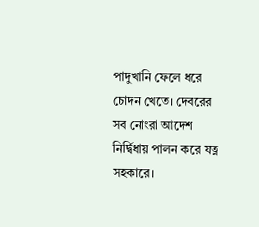পাদুখানি ফেলে ধরে চোদন খেতে। দেবরের সব নোংরা আদেশ নির্দ্বিধায় পালন করে যত্ন সহকারে।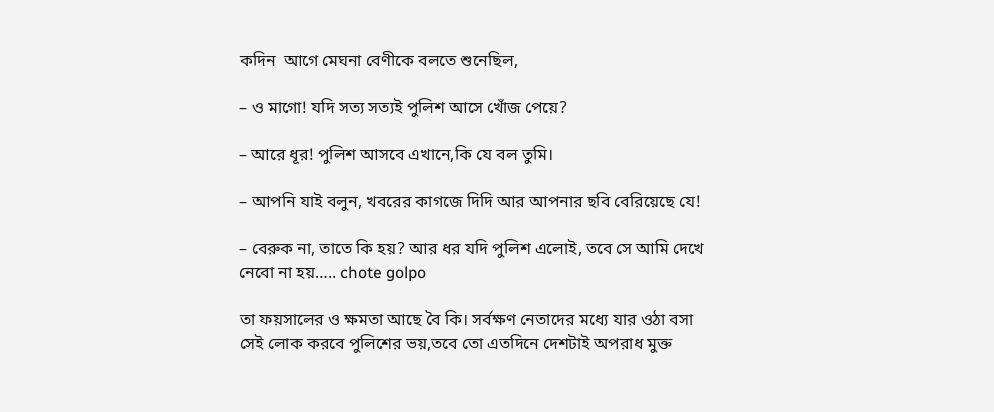কদিন  আগে মেঘনা বেণীকে বলতে শুনেছিল,

– ও মাগো! যদি সত্য সত্যই পুলিশ আসে খোঁজ পেয়ে?

– আরে ধূর! পুলিশ আসবে এখানে,কি যে বল তুমি।

– আপনি যাই বলুন, খবরের কাগজে দিদি আর আপনার ছবি বেরিয়েছে যে!

– বেরুক না, তাতে কি হয়? আর ধর যদি পুলিশ এলোই, তবে সে আমি দেখে নেবো না হয়….. chote golpo

তা ফয়সালের ও ক্ষমতা আছে বৈ কি। সর্বক্ষণ নেতাদের মধ্যে যার ওঠা বসা সেই লোক করবে পুলিশের ভয়,তবে তো এতদিনে দেশটাই অপরাধ মুক্ত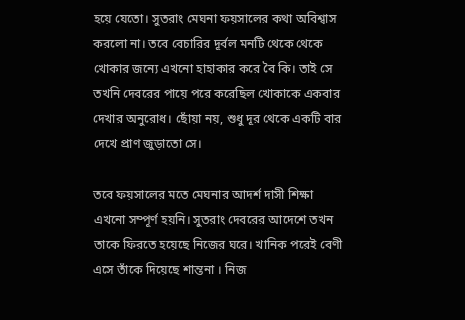হয়ে যেতো। সুতরাং মেঘনা ফয়সালের কথা অবিশ্বাস করলো না। তবে বেচারির দূর্বল মনটি থেকে থেকে খোকার জন্যে এখনো হাহাকার করে বৈ কি। তাই সে তখনি দেবরের পায়ে পরে করেছিল খোকাকে একবার দেখার অনুরোধ। ছোঁয়া নয়, শুধু দূর থেকে একটি বার দেখে প্রাণ জুড়াতো সে।

তবে ফয়সালের মতে মেঘনার আদর্শ দাসী শিক্ষা এখনো সম্পূর্ণ হয়নি। সুতরাং দেবরের আদেশে তখন তাকে ফিরতে হয়েছে নিজের ঘরে। খানিক পরেই বেণী এসে তাঁকে দিয়েছে শান্তনা । নিজ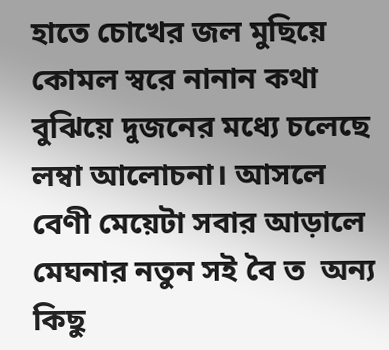হাতে চোখের জল মুছিয়ে কোমল স্বরে নানান কথা বুঝিয়ে দুজনের মধ্যে চলেছে লম্বা আলোচনা। আসলে বেণী মেয়েটা সবার আড়ালে মেঘনার নতুন সই বৈ ত  অন্য কিছু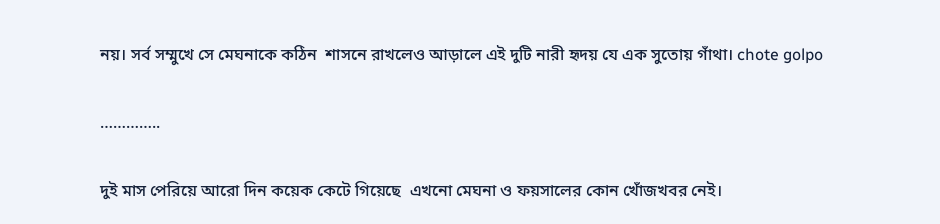নয়। সর্ব সম্মুখে সে মেঘনাকে কঠিন  শাসনে রাখলেও আড়ালে এই দুটি নারী হৃদয় যে এক সুতোয় গাঁথা। chote golpo

…………..

দুই মাস পেরিয়ে আরো দিন কয়েক কেটে গিয়েছে  এখনো মেঘনা ও ফয়সালের কোন খোঁজখবর নেই।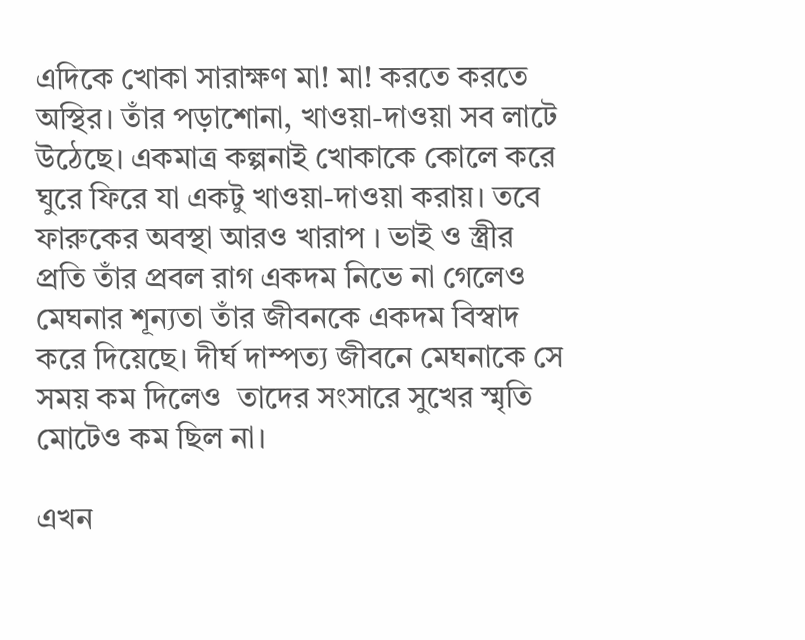এদিকে খোকা সারাক্ষণ মা! মা! করতে করতে অস্থির। তাঁর পড়াশোনা, খাওয়া-দাওয়া সব লাটে উঠেছে। একমাত্র কল্পনাই খোকাকে কোলে করে ঘুরে ফিরে যা একটু খাওয়া-দাওয়া করায়। তবে ফারুকের অবস্থা আরও খারাপ । ভাই ও স্ত্রীর প্রতি তাঁর প্রবল রাগ একদম নিভে না গেলেও মেঘনার শূন্যতা তাঁর জীবনকে একদম বিস্বাদ করে দিয়েছে। দীর্ঘ দাম্পত্য জীবনে মেঘনাকে সে সময় কম দিলেও  তাদের সংসারে সুখের স্মৃতি মোটেও কম ছিল না।

এখন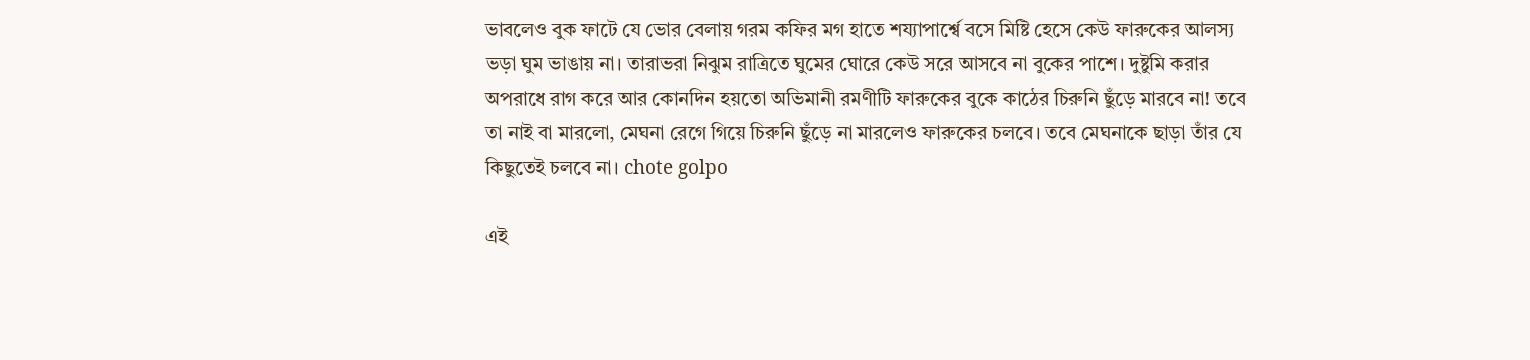ভাবলেও বুক ফাটে যে ভোর বেলায় গরম কফির মগ হাতে শয্যাপার্শ্বে বসে মিষ্টি হেসে কেউ ফারুকের আলস্য ভড়া ঘুম ভাঙায় না। তারাভরা নিঝুম রাত্রিতে ঘুমের ঘোরে কেউ সরে আসবে না বুকের পাশে। দুষ্টুমি করার অপরাধে রাগ করে আর কোনদিন হয়তো অভিমানী রমণীটি ফারুকের বুকে কাঠের চিরুনি ছুঁড়ে মারবে না! তবে তা নাই বা মারলো, মেঘনা রেগে গিয়ে চিরুনি ছুঁড়ে না মারলেও ফারুকের চলবে। তবে মেঘনাকে ছাড়া তাঁর যে কিছুতেই চলবে না। chote golpo

এই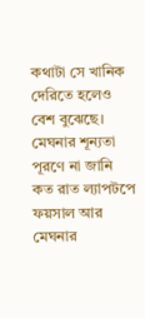কথাটা সে খানিক দেরিতে হলেও বেশ বুঝেছে। মেঘনার শূন্যতা পূরণে না জানি কত রাত ল্যাপটপে ফয়সাল আর মেঘনার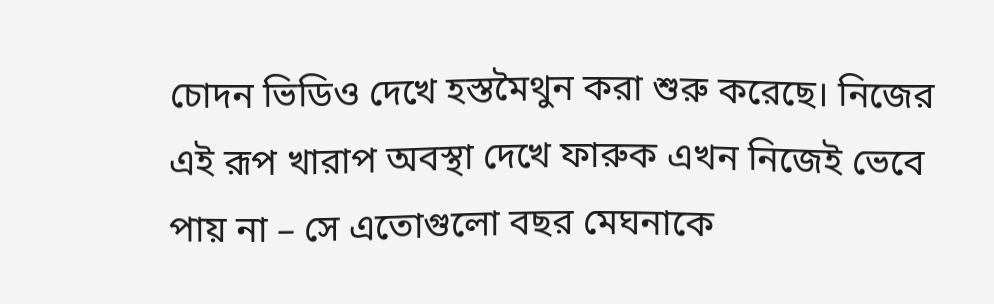চোদন ভিডিও দেখে হস্তমৈথুন করা শুরু করেছে। নিজের এই রূপ খারাপ অবস্থা দেখে ফারুক এখন নিজেই ভেবে পায় না – সে এতোগুলো বছর মেঘনাকে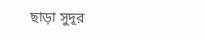ছাড়া সুদূর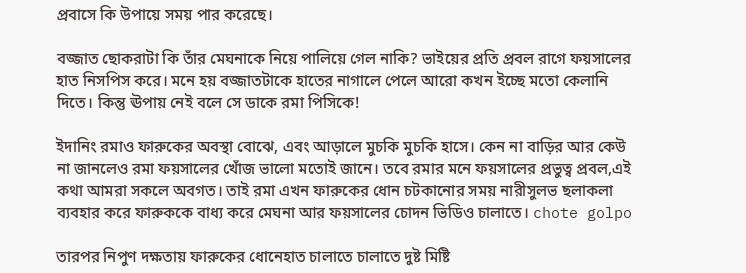প্রবাসে কি উপায়ে সময় পার করেছে।

বজ্জাত ছোকরাটা কি তাঁর মেঘনাকে নিয়ে পালিয়ে গেল নাকি? ভাইয়ের প্রতি প্রবল রাগে ফয়সালের হাত নিসপিস করে। মনে হয় বজ্জাতটাকে হাতের নাগালে পেলে আরো কখন ইচ্ছে মতো কেলানি দিতে। কিন্তু ঊপায় নেই বলে সে ডাকে রমা পিসিকে!

ইদানিং রমাও ফারুকের অবস্থা বোঝে, এবং আড়ালে মুচকি মুচকি হাসে। কেন না বাড়ির আর কেউ না জানলেও রমা ফয়সালের খোঁজ ভালো মতোই জানে। তবে রমার মনে ফয়সালের প্রভুত্ব প্রবল,এই কথা আমরা সকলে অবগত। তাই রমা এখন ফারুকের ধোন চটকানোর সময় নারীসুলভ ছলাকলা ব্যবহার করে ফারুককে বাধ্য করে মেঘনা আর ফয়সালের চোদন ভিডিও চালাতে। chote golpo

তারপর নিপুণ দক্ষতায় ফারুকের ধোনেহাত চালাতে চালাতে দুষ্ট মিষ্টি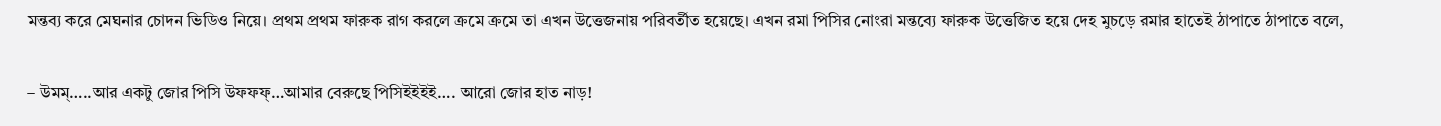মন্তব্য করে মেঘনার চোদন ভিডিও নিয়ে। প্রথম প্রথম ফারুক রাগ করলে ক্রমে ক্রমে তা এখন উত্তেজনায় পরিবর্তীত হয়েছে। এখন রমা পিসির নোংরা মন্তব্যে ফারুক উত্তেজিত হয়ে দেহ মুচড়ে রমার হাতেই ঠাপাতে ঠাপাতে বলে,

– উমম্…..আর একটু জোর পিসি উফফফ্…আমার বেরুছে পিসিইইইই…. আরো জোর হাত নাড়!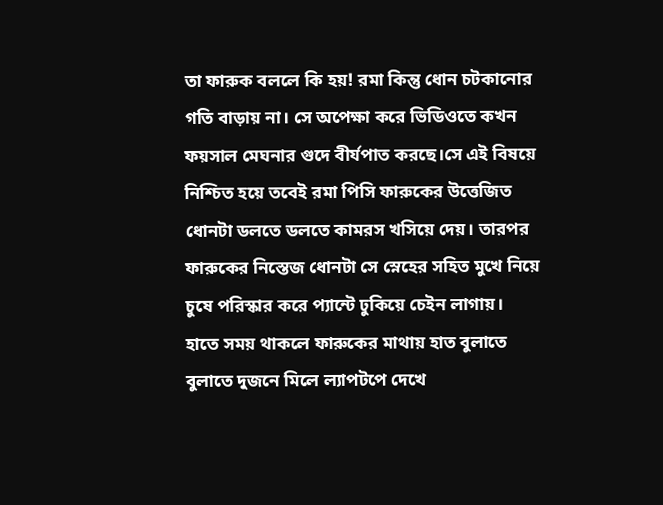তা ফারুক বললে কি হয়! রমা কিন্তু ধোন চটকানোর গতি বাড়ায় না। সে অপেক্ষা করে ভিডিওতে কখন ফয়সাল মেঘনার গুদে বীর্যপাত করছে।সে এই বিষয়ে নিশ্চিত হয়ে তবেই রমা পিসি ফারুকের উত্তেজিত ধোনটা ডলতে ডলতে কামরস খসিয়ে দেয়। তারপর ফারুকের নিস্তেজ ধোনটা সে স্নেহের সহিত মুখে নিয়ে চুষে পরিস্কার করে প্যান্টে ঢুকিয়ে চেইন লাগায়। হাতে সময় থাকলে ফারুকের মাথায় হাত বুলাতে বুলাতে দুজনে মিলে ল্যাপটপে দেখে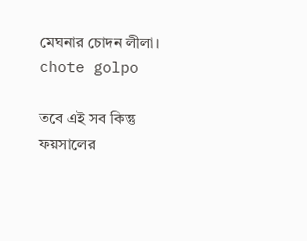মেঘনার চোদন লীলা। chote golpo

তবে এই সব কিন্তু ফয়সালের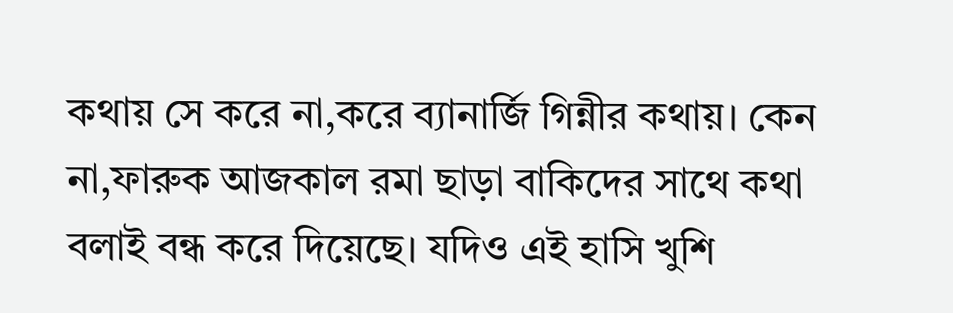কথায় সে করে না,করে ব্যানার্জি গিন্নীর কথায়। কেন না,ফারুক আজকাল রমা ছাড়া বাকিদের সাথে কথা বলাই বন্ধ করে দিয়েছে। যদিও এই হাসি খুশি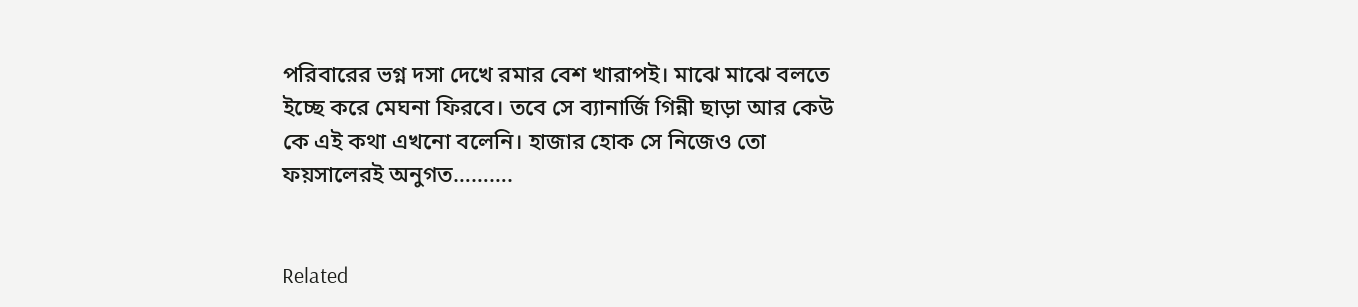পরিবারের ভগ্ন দসা দেখে রমার বেশ খারাপই। মাঝে মাঝে বলতে ইচ্ছে করে মেঘনা ফিরবে। তবে সে ব্যানার্জি গিন্নী ছাড়া আর কেউ কে এই কথা এখনো বলেনি। হাজার হোক সে নিজেও তো ফয়সালেরই অনুগত……….


Related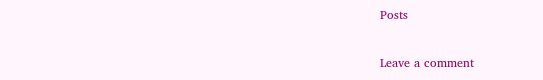Posts

Leave a comment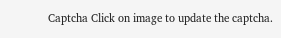Captcha Click on image to update the captcha.